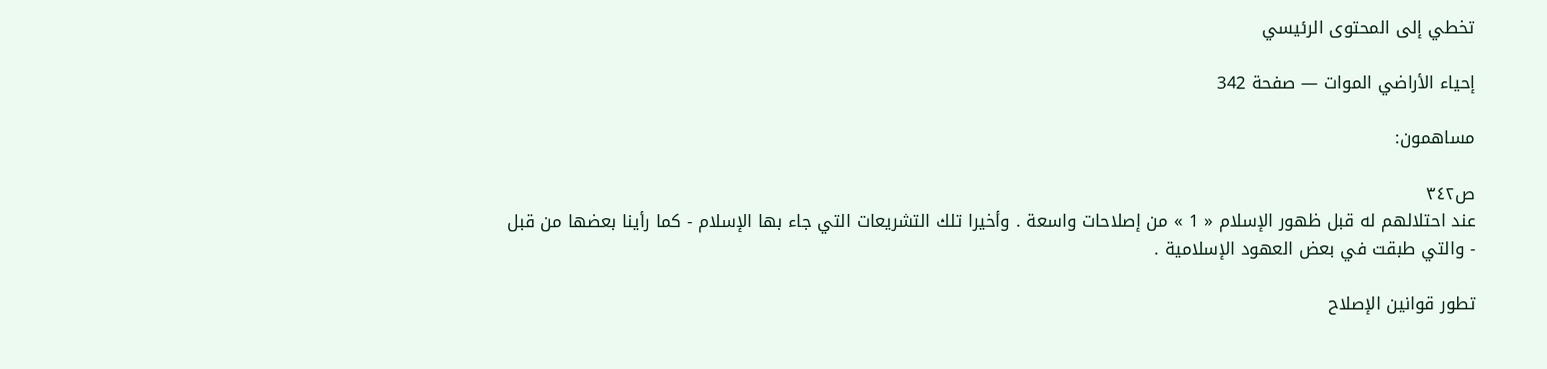تخطي إلى المحتوى الرئيسي

إحياء الأراضي الموات — صفحة 342

مساهمون:

ص٣٤٢
عند احتلالهم له قبل ظهور الإسلام « 1 » من إصلاحات واسعة . وأخيرا تلك التشريعات التي جاء بها الإسلام - كما رأينا بعضها من قبل - والتي طبقت في بعض العهود الإسلامية .

تطور قوانين الإصلاح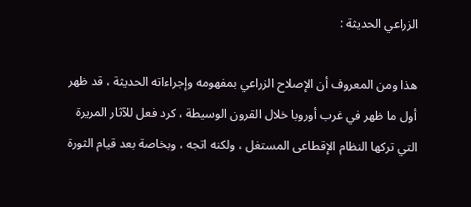الزراعي الحديثة :

هذا ومن المعروف أن الإصلاح الزراعي بمفهومه وإجراءاته الحديثة ، قد ظهر أول ما ظهر في غرب أوروبا خلال القرون الوسيطة ، كرد فعل للآثار المريرة التي تركها النظام الإقطاعى المستغل ، ولكنه اتجه ، وبخاصة بعد قيام الثورة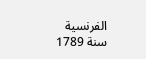الفرنسية سنة 1789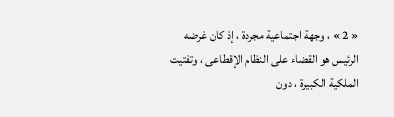« 2 » ، وجهة اجتماعية مجردة ، إذ كان غرضه الرئيس هو القضاء على النظام الإقطاعى ، وتفتيت الملكية الكبيرة ، دون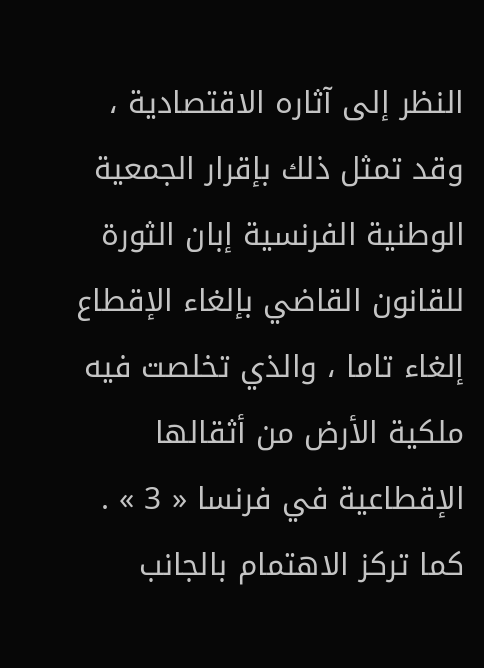النظر إلى آثاره الاقتصادية ، وقد تمثل ذلك بإقرار الجمعية الوطنية الفرنسية إبان الثورة للقانون القاضي بإلغاء الإقطاع إلغاء تاما ، والذي تخلصت فيه ملكية الأرض من أثقالها الإقطاعية في فرنسا « 3 » . كما تركز الاهتمام بالجانب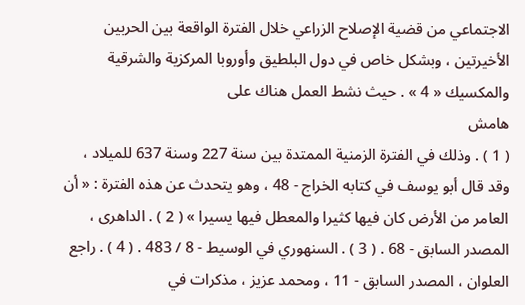الاجتماعي من قضية الإصلاح الزراعي خلال الفترة الواقعة بين الحربين الأخيرتين ، وبشكل خاص في دول البلطيق وأوروبا المركزية والشرقية والمكسيك « 4 » . حيث نشط العمل هناك على
هامش
( 1 ) . وذلك في الفترة الزمنية الممتدة بين سنة 227 وسنة 637 للميلاد ، وقد قال أبو يوسف في كتابه الخراج - 48 ، وهو يتحدث عن هذه الفترة : « أن العامر من الأرض كان فيها كثيرا والمعطل فيها يسيرا » ( 2 ) . الداهرى ، المصدر السابق - 68 . ( 3 ) . السنهوري في الوسيط - 8 / 483 . ( 4 ) . راجع العلوان ، المصدر السابق - 11 ، ومحمد عزيز ، مذكرات في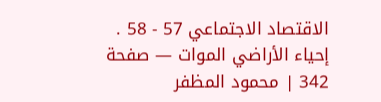الاقتصاد الاجتماعي 57 - 58 .
إحياء الأراضي الموات — صفحة 342 | محمود المظفر